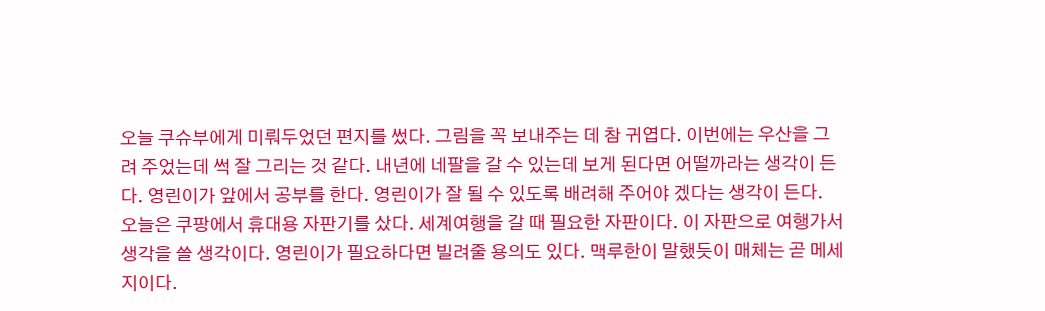오늘 쿠슈부에게 미뤄두었던 편지를 썼다. 그림을 꼭 보내주는 데 참 귀엽다. 이번에는 우산을 그려 주었는데 썩 잘 그리는 것 같다. 내년에 네팔을 갈 수 있는데 보게 된다면 어떨까라는 생각이 든다. 영린이가 앞에서 공부를 한다. 영린이가 잘 될 수 있도록 배려해 주어야 겠다는 생각이 든다.
오늘은 쿠팡에서 휴대용 자판기를 샀다. 세계여행을 갈 때 필요한 자판이다. 이 자판으로 여행가서 생각을 쓸 생각이다. 영린이가 필요하다면 빌려줄 용의도 있다. 맥루한이 말했듯이 매체는 곧 메세지이다.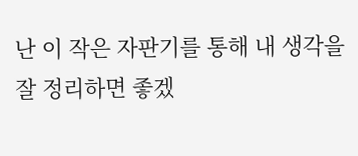난 이 작은 자판기를 통해 내 생각을 잘 정리하면 좋겠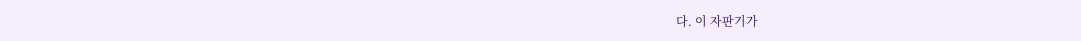다. 이 자판기가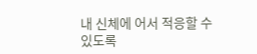내 신체에 어서 적응할 수 있도록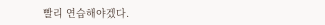빨리 연습해야겠다.